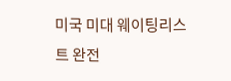미국 미대 웨이팅리스트 완전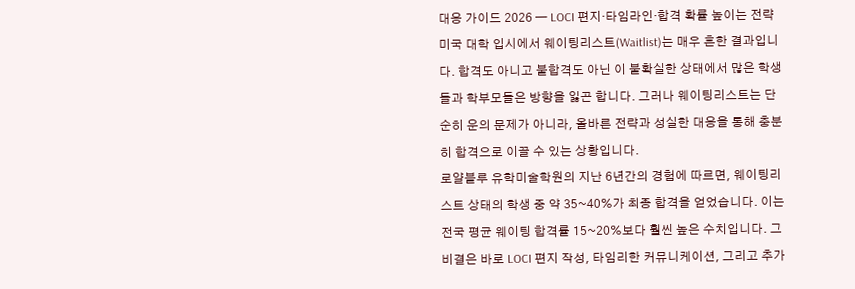대응 가이드 2026 — LOCI 편지·타임라인·합격 확률 높이는 전략
미국 대학 입시에서 웨이팅리스트(Waitlist)는 매우 흔한 결과입니다. 합격도 아니고 불합격도 아닌 이 불확실한 상태에서 많은 학생들과 학부모들은 방향을 잃곤 합니다. 그러나 웨이팅리스트는 단순히 운의 문제가 아니라, 올바른 전략과 성실한 대응을 통해 충분히 합격으로 이끌 수 있는 상황입니다.
로얄블루 유학미술학원의 지난 6년간의 경험에 따르면, 웨이팅리스트 상태의 학생 중 약 35~40%가 최종 합격을 얻었습니다. 이는 전국 평균 웨이팅 합격률 15~20%보다 훨씬 높은 수치입니다. 그 비결은 바로 LOCI 편지 작성, 타임리한 커뮤니케이션, 그리고 추가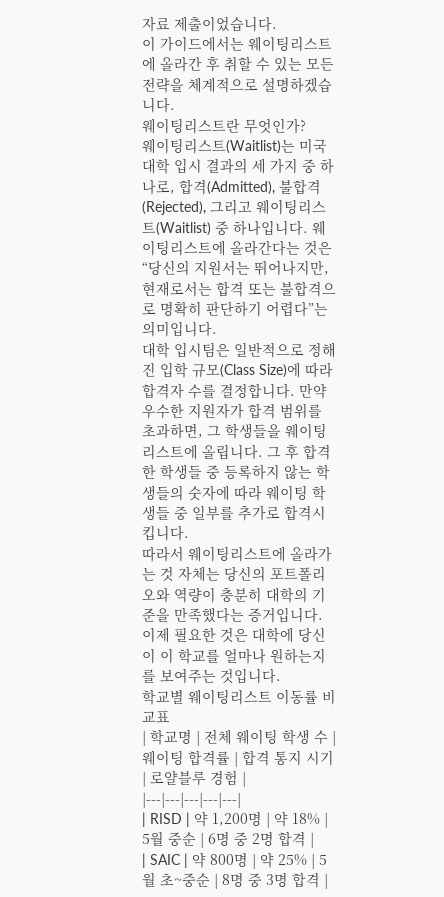자료 제출이었습니다.
이 가이드에서는 웨이팅리스트에 올라간 후 취할 수 있는 모든 전략을 체계적으로 설명하겠습니다.
웨이팅리스트란 무엇인가?
웨이팅리스트(Waitlist)는 미국 대학 입시 결과의 세 가지 중 하나로, 합격(Admitted), 불합격(Rejected), 그리고 웨이팅리스트(Waitlist) 중 하나입니다. 웨이팅리스트에 올라간다는 것은 “당신의 지원서는 뛰어나지만, 현재로서는 합격 또는 불합격으로 명확히 판단하기 어렵다”는 의미입니다.
대학 입시팀은 일반적으로 정해진 입학 규모(Class Size)에 따라 합격자 수를 결정합니다. 만약 우수한 지원자가 합격 범위를 초과하면, 그 학생들을 웨이팅리스트에 올립니다. 그 후 합격한 학생들 중 등록하지 않는 학생들의 숫자에 따라 웨이팅 학생들 중 일부를 추가로 합격시킵니다.
따라서 웨이팅리스트에 올라가는 것 자체는 당신의 포트폴리오와 역량이 충분히 대학의 기준을 만족했다는 증거입니다. 이제 필요한 것은 대학에 당신이 이 학교를 얼마나 원하는지를 보여주는 것입니다.
학교별 웨이팅리스트 이동률 비교표
| 학교명 | 전체 웨이팅 학생 수 | 웨이팅 합격률 | 합격 통지 시기 | 로얄블루 경험 |
|---|---|---|---|---|
| RISD | 약 1,200명 | 약 18% | 5월 중순 | 6명 중 2명 합격 |
| SAIC | 약 800명 | 약 25% | 5월 초~중순 | 8명 중 3명 합격 |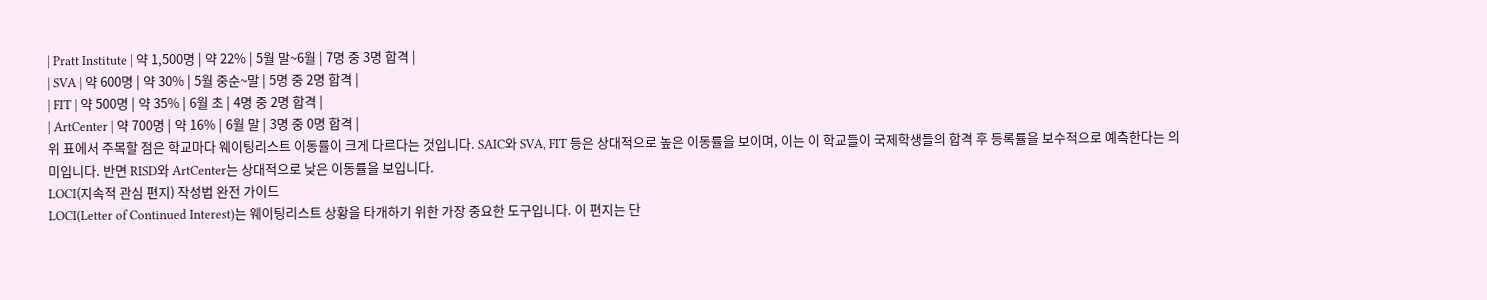| Pratt Institute | 약 1,500명 | 약 22% | 5월 말~6월 | 7명 중 3명 합격 |
| SVA | 약 600명 | 약 30% | 5월 중순~말 | 5명 중 2명 합격 |
| FIT | 약 500명 | 약 35% | 6월 초 | 4명 중 2명 합격 |
| ArtCenter | 약 700명 | 약 16% | 6월 말 | 3명 중 0명 합격 |
위 표에서 주목할 점은 학교마다 웨이팅리스트 이동률이 크게 다르다는 것입니다. SAIC와 SVA, FIT 등은 상대적으로 높은 이동률을 보이며, 이는 이 학교들이 국제학생들의 합격 후 등록률을 보수적으로 예측한다는 의미입니다. 반면 RISD와 ArtCenter는 상대적으로 낮은 이동률을 보입니다.
LOCI(지속적 관심 편지) 작성법 완전 가이드
LOCI(Letter of Continued Interest)는 웨이팅리스트 상황을 타개하기 위한 가장 중요한 도구입니다. 이 편지는 단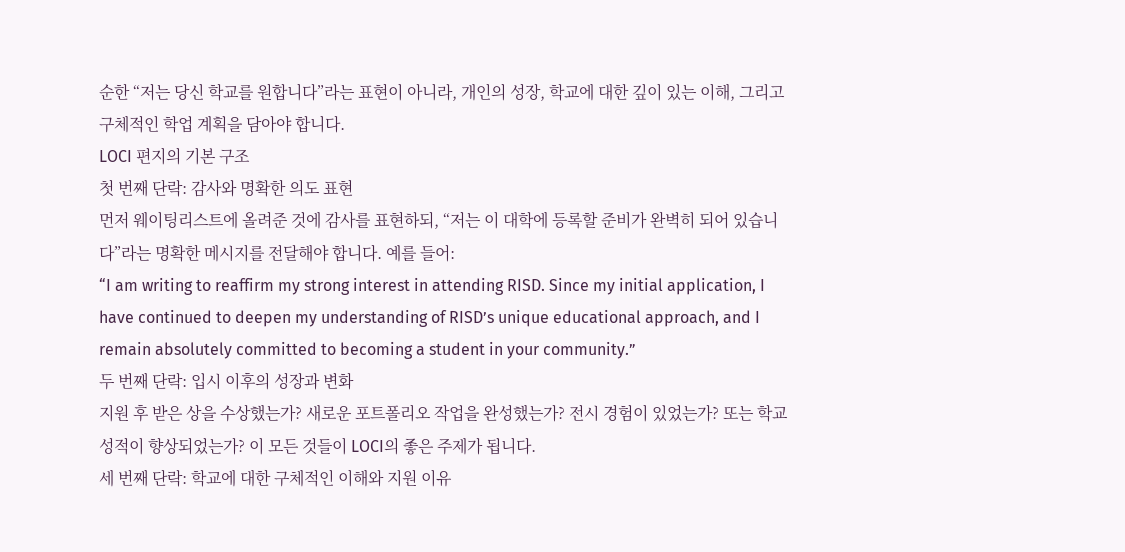순한 “저는 당신 학교를 원합니다”라는 표현이 아니라, 개인의 성장, 학교에 대한 깊이 있는 이해, 그리고 구체적인 학업 계획을 담아야 합니다.
LOCI 편지의 기본 구조
첫 번째 단락: 감사와 명확한 의도 표현
먼저 웨이팅리스트에 올려준 것에 감사를 표현하되, “저는 이 대학에 등록할 준비가 완벽히 되어 있습니다”라는 명확한 메시지를 전달해야 합니다. 예를 들어:
“I am writing to reaffirm my strong interest in attending RISD. Since my initial application, I have continued to deepen my understanding of RISD’s unique educational approach, and I remain absolutely committed to becoming a student in your community.”
두 번째 단락: 입시 이후의 성장과 변화
지원 후 받은 상을 수상했는가? 새로운 포트폴리오 작업을 완성했는가? 전시 경험이 있었는가? 또는 학교 성적이 향상되었는가? 이 모든 것들이 LOCI의 좋은 주제가 됩니다.
세 번째 단락: 학교에 대한 구체적인 이해와 지원 이유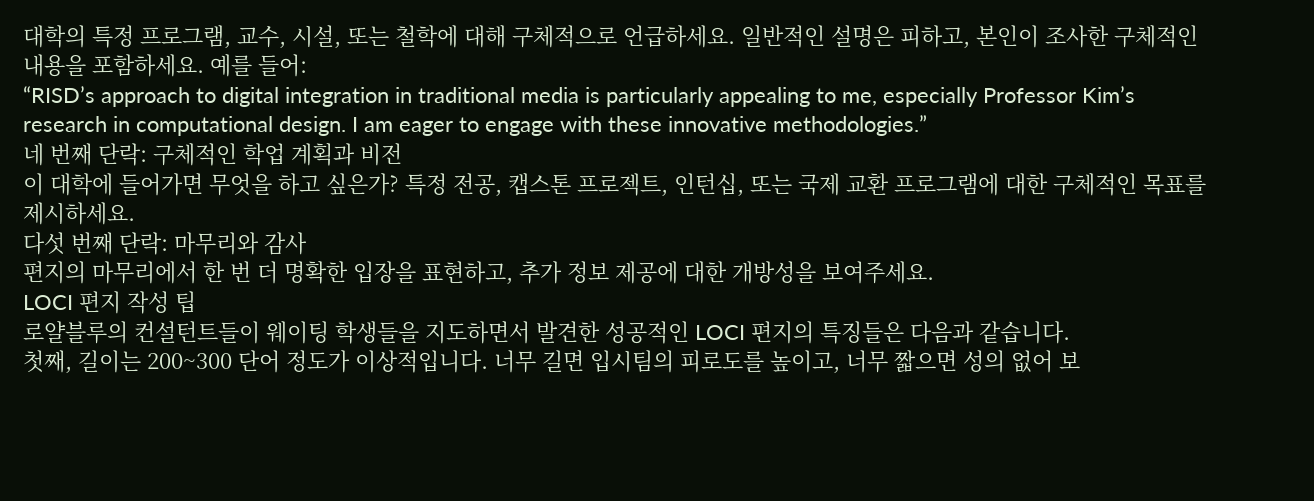대학의 특정 프로그램, 교수, 시설, 또는 철학에 대해 구체적으로 언급하세요. 일반적인 설명은 피하고, 본인이 조사한 구체적인 내용을 포함하세요. 예를 들어:
“RISD’s approach to digital integration in traditional media is particularly appealing to me, especially Professor Kim’s research in computational design. I am eager to engage with these innovative methodologies.”
네 번째 단락: 구체적인 학업 계획과 비전
이 대학에 들어가면 무엇을 하고 싶은가? 특정 전공, 캡스톤 프로젝트, 인턴십, 또는 국제 교환 프로그램에 대한 구체적인 목표를 제시하세요.
다섯 번째 단락: 마무리와 감사
편지의 마무리에서 한 번 더 명확한 입장을 표현하고, 추가 정보 제공에 대한 개방성을 보여주세요.
LOCI 편지 작성 팁
로얄블루의 컨설턴트들이 웨이팅 학생들을 지도하면서 발견한 성공적인 LOCI 편지의 특징들은 다음과 같습니다.
첫째, 길이는 200~300 단어 정도가 이상적입니다. 너무 길면 입시팀의 피로도를 높이고, 너무 짧으면 성의 없어 보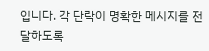입니다. 각 단락이 명확한 메시지를 전달하도록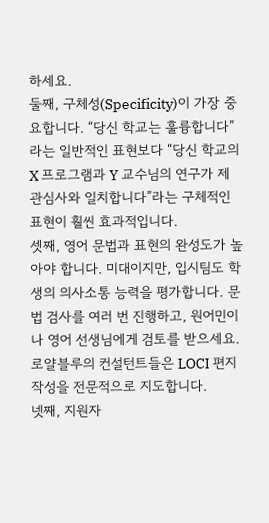하세요.
둘째, 구체성(Specificity)이 가장 중요합니다. “당신 학교는 훌륭합니다”라는 일반적인 표현보다 “당신 학교의 X 프로그램과 Y 교수님의 연구가 제 관심사와 일치합니다”라는 구체적인 표현이 훨씬 효과적입니다.
셋째, 영어 문법과 표현의 완성도가 높아야 합니다. 미대이지만, 입시팀도 학생의 의사소통 능력을 평가합니다. 문법 검사를 여러 번 진행하고, 원어민이나 영어 선생님에게 검토를 받으세요. 로얄블루의 컨설턴트들은 LOCI 편지 작성을 전문적으로 지도합니다.
넷째, 지원자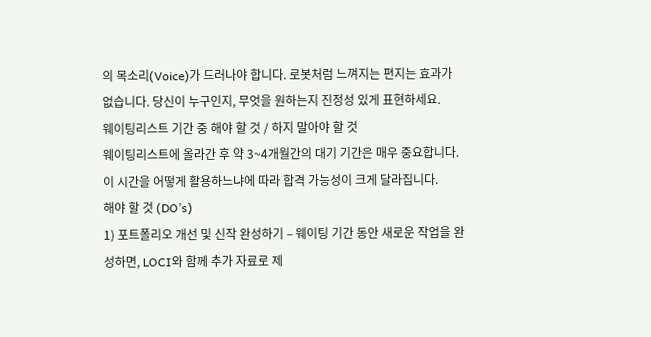의 목소리(Voice)가 드러나야 합니다. 로봇처럼 느껴지는 편지는 효과가 없습니다. 당신이 누구인지, 무엇을 원하는지 진정성 있게 표현하세요.
웨이팅리스트 기간 중 해야 할 것 / 하지 말아야 할 것
웨이팅리스트에 올라간 후 약 3~4개월간의 대기 기간은 매우 중요합니다. 이 시간을 어떻게 활용하느냐에 따라 합격 가능성이 크게 달라집니다.
해야 할 것 (DO’s)
1) 포트폴리오 개선 및 신작 완성하기 – 웨이팅 기간 동안 새로운 작업을 완성하면, LOCI와 함께 추가 자료로 제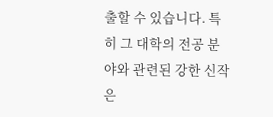출할 수 있습니다. 특히 그 대학의 전공 분야와 관련된 강한 신작은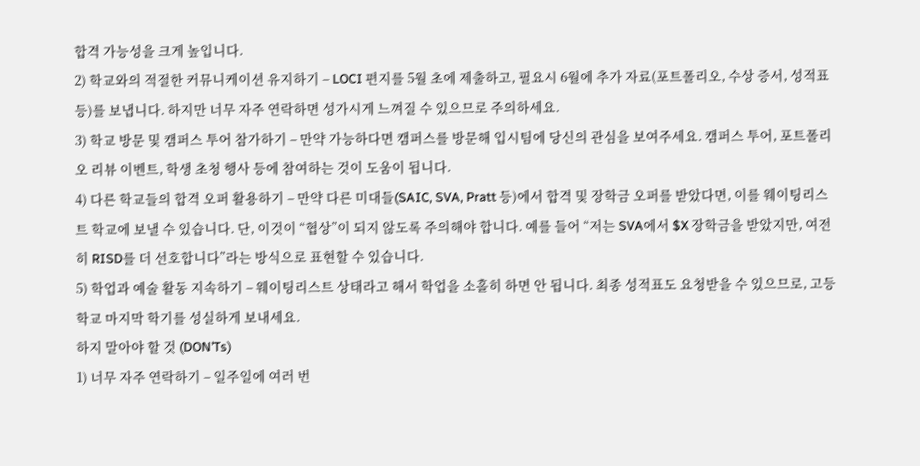합격 가능성을 크게 높입니다.
2) 학교와의 적절한 커뮤니케이션 유지하기 – LOCI 편지를 5월 초에 제출하고, 필요시 6월에 추가 자료(포트폴리오, 수상 증서, 성적표 등)를 보냅니다. 하지만 너무 자주 연락하면 성가시게 느껴질 수 있으므로 주의하세요.
3) 학교 방문 및 캠퍼스 투어 참가하기 – 만약 가능하다면 캠퍼스를 방문해 입시팀에 당신의 관심을 보여주세요. 캠퍼스 투어, 포트폴리오 리뷰 이벤트, 학생 초청 행사 등에 참여하는 것이 도움이 됩니다.
4) 다른 학교들의 합격 오퍼 활용하기 – 만약 다른 미대들(SAIC, SVA, Pratt 등)에서 합격 및 장학금 오퍼를 받았다면, 이를 웨이팅리스트 학교에 보낼 수 있습니다. 단, 이것이 “협상”이 되지 않도록 주의해야 합니다. 예를 들어 “저는 SVA에서 $X 장학금을 받았지만, 여전히 RISD를 더 선호합니다”라는 방식으로 표현할 수 있습니다.
5) 학업과 예술 활동 지속하기 – 웨이팅리스트 상태라고 해서 학업을 소홀히 하면 안 됩니다. 최종 성적표도 요청받을 수 있으므로, 고등학교 마지막 학기를 성실하게 보내세요.
하지 말아야 할 것 (DON’Ts)
1) 너무 자주 연락하기 – 일주일에 여러 번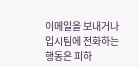이메일을 보내거나 입시팀에 전화하는 행동은 피하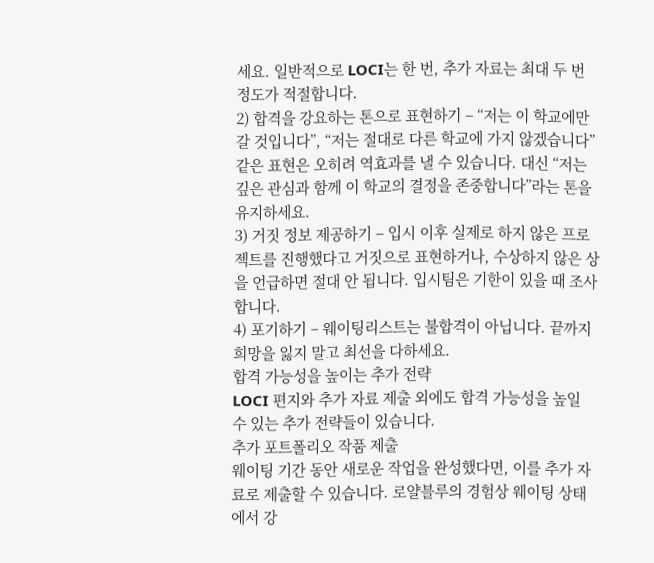세요. 일반적으로 LOCI는 한 번, 추가 자료는 최대 두 번 정도가 적절합니다.
2) 합격을 강요하는 톤으로 표현하기 – “저는 이 학교에만 갈 것입니다”, “저는 절대로 다른 학교에 가지 않겠습니다” 같은 표현은 오히려 역효과를 낼 수 있습니다. 대신 “저는 깊은 관심과 함께 이 학교의 결정을 존중합니다”라는 톤을 유지하세요.
3) 거짓 정보 제공하기 – 입시 이후 실제로 하지 않은 프로젝트를 진행했다고 거짓으로 표현하거나, 수상하지 않은 상을 언급하면 절대 안 됩니다. 입시팀은 기한이 있을 때 조사합니다.
4) 포기하기 – 웨이팅리스트는 불합격이 아닙니다. 끝까지 희망을 잃지 말고 최선을 다하세요.
합격 가능성을 높이는 추가 전략
LOCI 편지와 추가 자료 제출 외에도 합격 가능성을 높일 수 있는 추가 전략들이 있습니다.
추가 포트폴리오 작품 제출
웨이팅 기간 동안 새로운 작업을 완성했다면, 이를 추가 자료로 제출할 수 있습니다. 로얄블루의 경험상 웨이팅 상태에서 강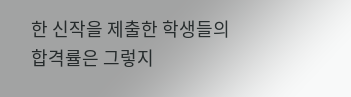한 신작을 제출한 학생들의 합격률은 그렇지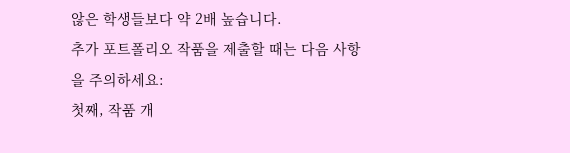않은 학생들보다 약 2배 높습니다.
추가 포트폴리오 작품을 제출할 때는 다음 사항을 주의하세요:
첫째, 작품 개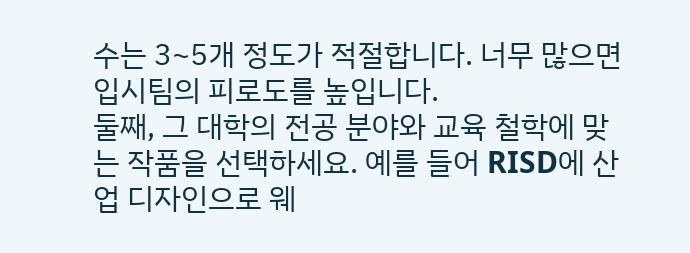수는 3~5개 정도가 적절합니다. 너무 많으면 입시팀의 피로도를 높입니다.
둘째, 그 대학의 전공 분야와 교육 철학에 맞는 작품을 선택하세요. 예를 들어 RISD에 산업 디자인으로 웨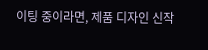이팅 중이라면, 제품 디자인 신작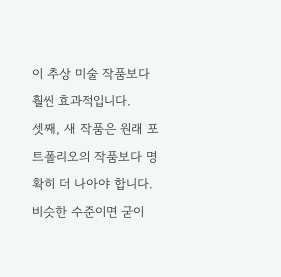이 추상 미술 작품보다 훨씬 효과적입니다.
셋째, 새 작품은 원래 포트폴리오의 작품보다 명확히 더 나아야 합니다. 비슷한 수준이면 굳이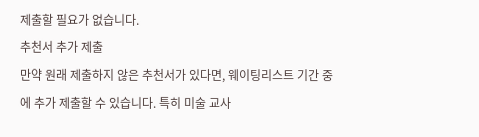제출할 필요가 없습니다.
추천서 추가 제출
만약 원래 제출하지 않은 추천서가 있다면, 웨이팅리스트 기간 중에 추가 제출할 수 있습니다. 특히 미술 교사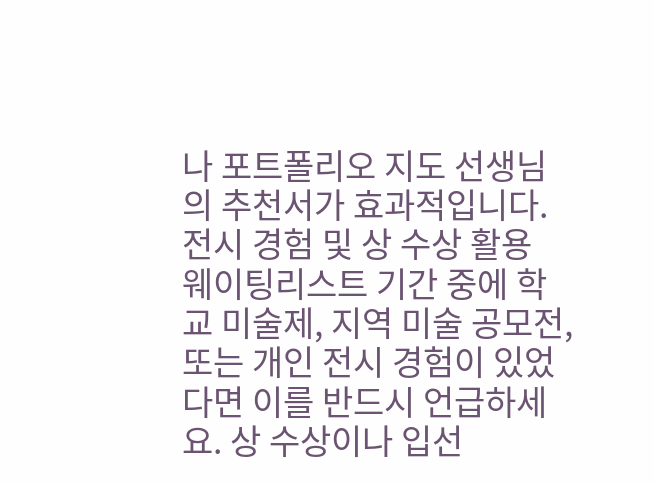나 포트폴리오 지도 선생님의 추천서가 효과적입니다.
전시 경험 및 상 수상 활용
웨이팅리스트 기간 중에 학교 미술제, 지역 미술 공모전, 또는 개인 전시 경험이 있었다면 이를 반드시 언급하세요. 상 수상이나 입선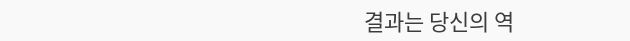결과는 당신의 역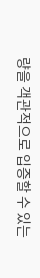량을 객관적으로 입증할 수 있는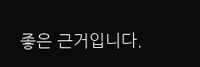좋은 근거입니다.